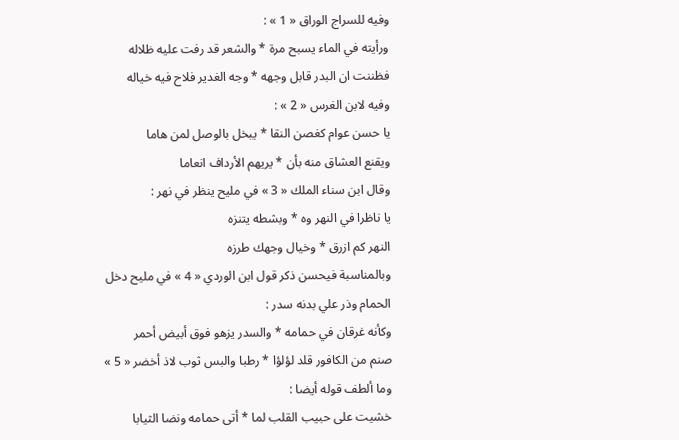وفيه للسراج الوراق « 1 » :
ورأيته في الماء يسبح مرة * والشعر قد رفت عليه ظلاله
فظننت ان البدر قابل وجهه * وجه الغدير فلاح فيه خياله
وفيه لابن الغرس « 2 » :
يا حسن عوام كغصن النقا * يبخل بالوصل لمن هاما
ويقنع العشاق منه بأن * يريهم الأرداف انعاما
وقال ابن سناء الملك « 3 » في مليح ينظر في نهر :
يا ناظرا في النهر وه * وبشطه يتنزه
النهر كم ازرق * وخيال وجهك طرزه
وبالمناسبة فيحسن ذكر قول ابن الوردي « 4 » في مليح دخل الحمام وذر علي بدنه سدر :
وكأنه غرقان في حمامه * والسدر يزهو فوق أبيض أحمر
صنم من الكافور قلد لؤلؤا * رطبا والبس ثوب لاذ أخضر « 5 »
وما ألطف قوله أيضا :
خشيت على حبيب القلب لما * أتى حمامه ونضا الثيابا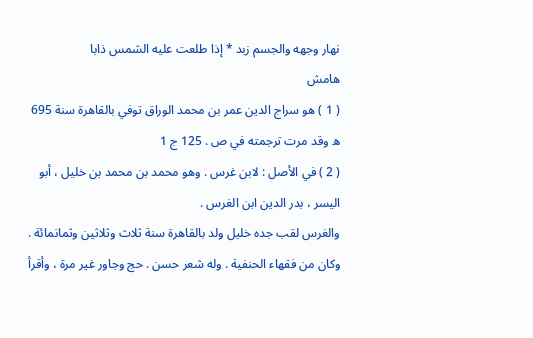نهار وجهه والجسم زبد * إذا طلعت عليه الشمس ذابا
هامش
( 1 ) هو سراج الدين عمر بن محمد الوراق توفي بالقاهرة سنة 695 ه وقد مرت ترجمته في ص . 125 ج 1
( 2 ) في الأصل : لابن غرس . وهو محمد بن محمد بن خليل ، أبو اليسر ، بدر الدين ابن الغرس .
والغرس لقب جده خليل ولد بالقاهرة سنة ثلاث وثلاثين وثمانمائة . وكان من فقهاء الحنفية . وله شعر حسن . حج وجاور غير مرة ، وأقرأ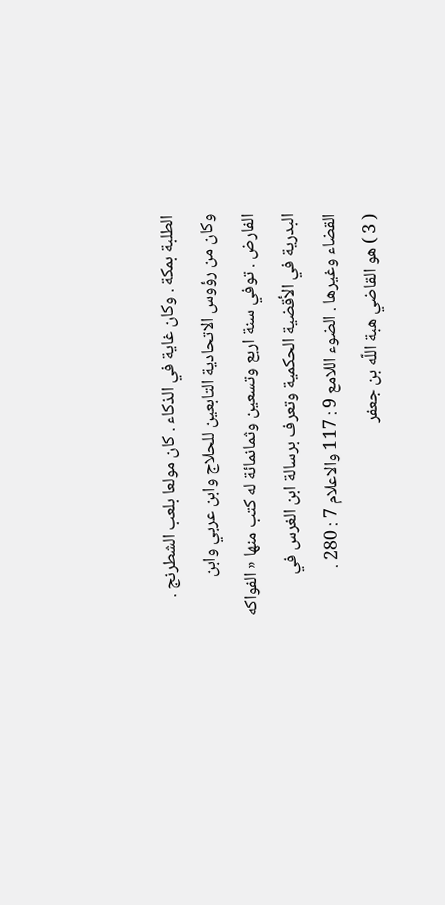الطلبة بمكة . وكان غاية في الذكاء . كان مولعا بلعب الشطرنج .
وكان من رؤوس الاتحادية التابعين للحلاج وابن عربي وابن الفارض . توفي سنة اربع وتسعين وثمانمائة له كتب منها « الفواكه البدرية في الأقضية الحكمية وتعرف برسالة ابن الغرس في القضاء وغيرها . الضوء اللامع 9 : 117 والاعلام 7 : 280 .
( 3 ) هو القاضي هبة اللّه بن جعفر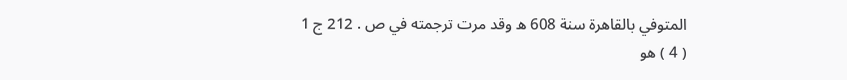المتوفي بالقاهرة سنة 608 ه وقد مرت ترجمته في ص . 212 ج 1
( 4 ) هو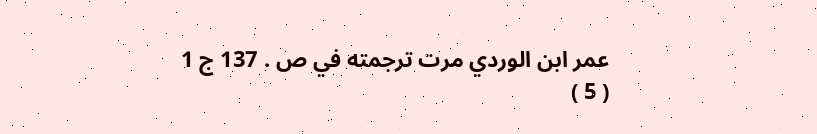عمر ابن الوردي مرت ترجمته في ص . 137 ج 1
( 5 )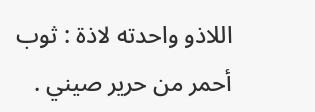اللاذو واحدته لاذة : ثوب أحمر من حرير صيني .